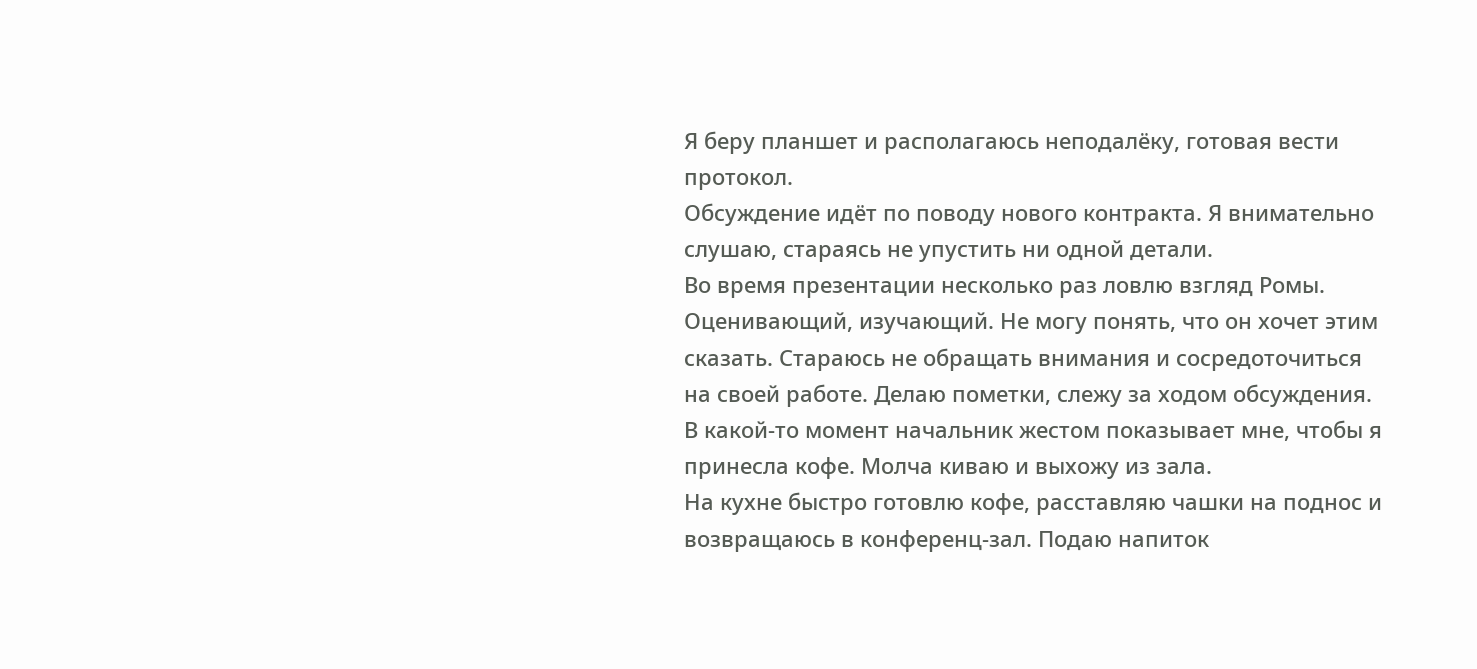Я беру планшет и располагаюсь неподалёку, готовая вести протокол.
Обсуждение идёт по поводу нового контракта. Я внимательно слушаю, стараясь не упустить ни одной детали.
Во время презентации несколько раз ловлю взгляд Ромы. Оценивающий, изучающий. Не могу понять, что он хочет этим сказать. Стараюсь не обращать внимания и сосредоточиться на своей работе. Делаю пометки, слежу за ходом обсуждения.
В какой-то момент начальник жестом показывает мне, чтобы я принесла кофе. Молча киваю и выхожу из зала.
На кухне быстро готовлю кофе, расставляю чашки на поднос и возвращаюсь в конференц-зал. Подаю напиток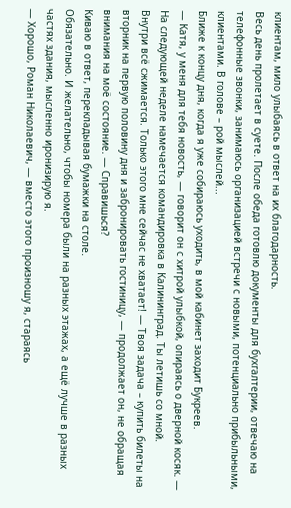клиентам, мило улыбаясь в ответ на их благодарность.
Весь день пролетает в суете. После обеда готовлю документы для бухгалтерии, отвечаю на телефонные звонки, занимаюсь организацией встречи с новыми, потенциально прибыльными, клиентами. В голове – рой мыслей...
Ближе к концу дня, когда я уже собираюсь уходить, в мой кабинет заходит Букреев.
— Катя, у меня для тебя новость, — говорит он с хитрой улыбкой, опираясь о дверной косяк. — На следующей неделе намечается командировка в Калининград. Ты летишь со мной.
Внутри всё сжимается. Только этого мне сейчас не хватает! — Твоя задача – купить билеты на вторник на первую половину дня и забронировать гостиницу, — продолжает он, не обращая внимания на моё состояние. — Справишься?
Киваю в ответ, перекладывая бумажки на столе.
Обязательно. И желательно, чтобы номера были на разных этажах, а ещё лучше в разных частях здания, мысленно иронизирую я.
— Хорошо, Роман Николаевич, — вместо этого произношу я, стараясь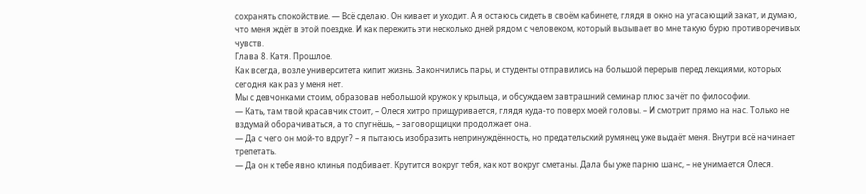сохранять спокойствие. — Всё сделаю. Он кивает и уходит. А я остаюсь сидеть в своём кабинете, глядя в окно на угасающий закат, и думаю, что меня ждёт в этой поездке. И как пережить эти несколько дней рядом с человеком, который вызывает во мне такую бурю противоречивых чувств.
Глава 8. Катя. Прошлое.
Как всегда, возле университета кипит жизнь. Закончились пары, и студенты отправились на большой перерыв перед лекциями, которых сегодня как раз у меня нет.
Мы с девчонками стоим, образовав небольшой кружок у крыльца, и обсуждаем завтрашний семинар плюс зачёт по философии.
— Кать, там твой красавчик стоит, – Олеся хитро прищуривается, глядя куда-то поверх моей головы. – И смотрит прямо на нас. Только не вздумай оборачиваться, а то спугнёшь, – заговорщицки продолжает она.
— Да с чего он мой-то вдруг? – я пытаюсь изобразить непринуждённость, но предательский румянец уже выдаёт меня. Внутри всё начинает трепетать.
— Да он к тебе явно клинья подбивает. Крутится вокруг тебя, как кот вокруг сметаны. Дала бы уже парню шанс, – не унимается Олеся.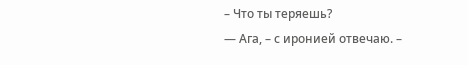– Что ты теряешь?
— Ага, – с иронией отвечаю. –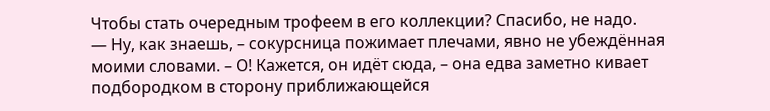Чтобы стать очередным трофеем в его коллекции? Спасибо, не надо.
— Ну, как знаешь, – сокурсница пожимает плечами, явно не убеждённая моими словами. – О! Кажется, он идёт сюда, – она едва заметно кивает подбородком в сторону приближающейся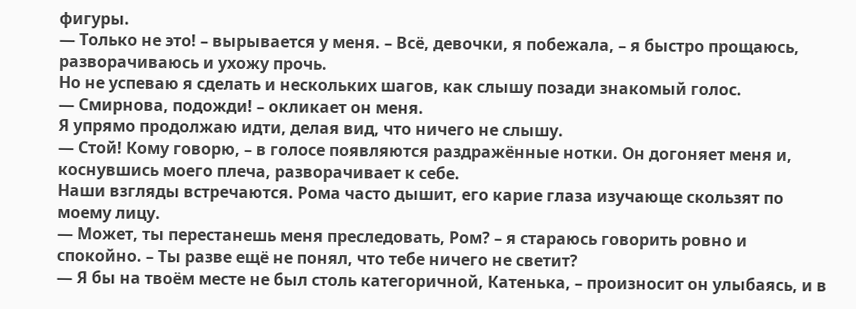фигуры.
— Только не это! – вырывается у меня. – Всё, девочки, я побежала, – я быстро прощаюсь, разворачиваюсь и ухожу прочь.
Но не успеваю я сделать и нескольких шагов, как слышу позади знакомый голос.
— Смирнова, подожди! – окликает он меня.
Я упрямо продолжаю идти, делая вид, что ничего не слышу.
— Стой! Кому говорю, – в голосе появляются раздражённые нотки. Он догоняет меня и, коснувшись моего плеча, разворачивает к себе.
Наши взгляды встречаются. Рома часто дышит, его карие глаза изучающе скользят по моему лицу.
— Может, ты перестанешь меня преследовать, Ром? – я стараюсь говорить ровно и спокойно. – Ты разве ещё не понял, что тебе ничего не светит?
— Я бы на твоём месте не был столь категоричной, Катенька, – произносит он улыбаясь, и в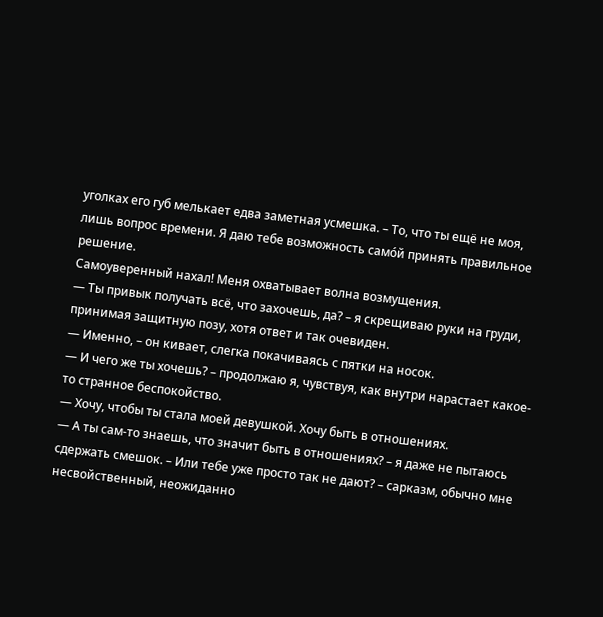уголках его губ мелькает едва заметная усмешка. – То, что ты ещё не моя, лишь вопрос времени. Я даю тебе возможность само́й принять правильное решение.
Самоуверенный нахал! Меня охватывает волна возмущения.
— Ты привык получать всё, что захочешь, да? – я скрещиваю руки на груди, принимая защитную позу, хотя ответ и так очевиден.
— Именно, – он кивает, слегка покачиваясь с пятки на носок.
— И чего же ты хочешь? – продолжаю я, чувствуя, как внутри нарастает какое-то странное беспокойство.
— Хочу, чтобы ты стала моей девушкой. Хочу быть в отношениях.
— А ты сам-то знаешь, что значит быть в отношениях? – я даже не пытаюсь сдержать смешок. – Или тебе уже просто так не дают? – сарказм, обычно мне несвойственный, неожиданно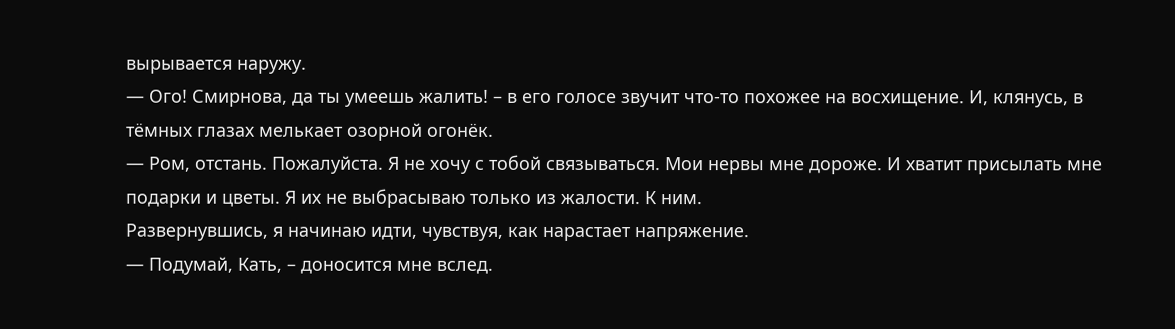вырывается наружу.
— Ого! Смирнова, да ты умеешь жалить! – в его голосе звучит что-то похожее на восхищение. И, клянусь, в тёмных глазах мелькает озорной огонёк.
— Ром, отстань. Пожалуйста. Я не хочу с тобой связываться. Мои нервы мне дороже. И хватит присылать мне подарки и цветы. Я их не выбрасываю только из жалости. К ним.
Развернувшись, я начинаю идти, чувствуя, как нарастает напряжение.
— Подумай, Кать, – доносится мне вслед.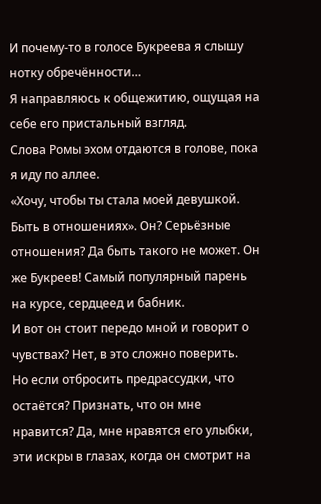И почему-то в голосе Букреева я слышу нотку обречённости…
Я направляюсь к общежитию, ощущая на себе его пристальный взгляд.
Слова Ромы эхом отдаются в голове, пока я иду по аллее.
«Хочу, чтобы ты стала моей девушкой. Быть в отношениях». Он? Серьёзные отношения? Да быть такого не может. Он же Букреев! Самый популярный парень на курсе, сердцеед и бабник.
И вот он стоит передо мной и говорит о чувствах? Нет, в это сложно поверить.
Но если отбросить предрассудки, что остаётся? Признать, что он мне нравится? Да, мне нравятся его улыбки, эти искры в глазах, когда он смотрит на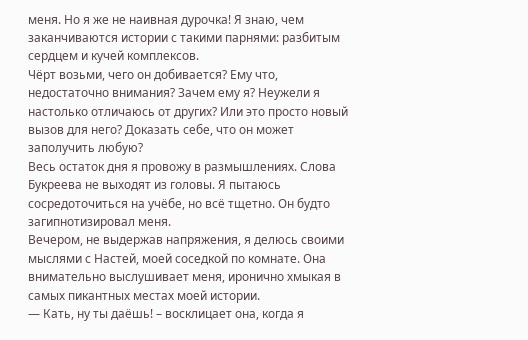меня. Но я же не наивная дурочка! Я знаю, чем заканчиваются истории с такими парнями: разбитым сердцем и кучей комплексов.
Чёрт возьми, чего он добивается? Ему что, недостаточно внимания? Зачем ему я? Неужели я настолько отличаюсь от других? Или это просто новый вызов для него? Доказать себе, что он может заполучить любую?
Весь остаток дня я провожу в размышлениях. Слова Букреева не выходят из головы. Я пытаюсь сосредоточиться на учёбе, но всё тщетно. Он будто загипнотизировал меня.
Вечером, не выдержав напряжения, я делюсь своими мыслями с Настей, моей соседкой по комнате. Она внимательно выслушивает меня, иронично хмыкая в самых пикантных местах моей истории.
— Кать, ну ты даёшь! – восклицает она, когда я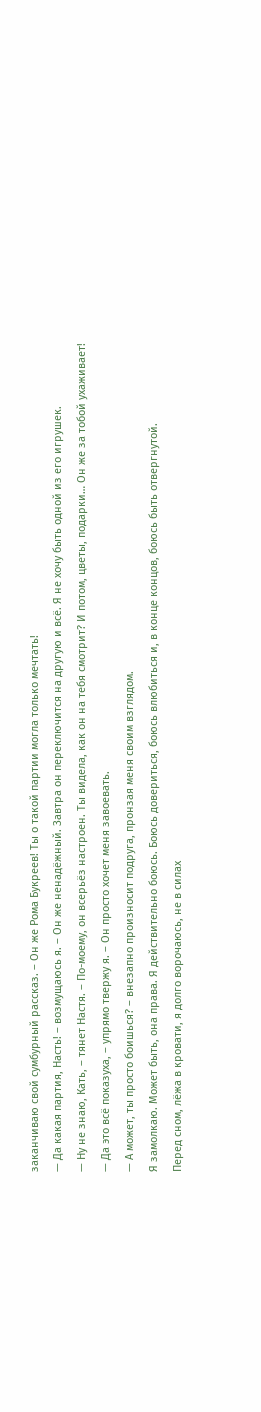заканчиваю свой сумбурный рассказ. – Он же Рома Букреев! Ты о такой партии могла только мечтать!
— Да какая партия, Насть! – возмущаюсь я. – Он же ненадёжный. Завтра он переключится на другую и всё. Я не хочу быть одной из его игрушек.
— Ну не знаю, Кать, – тянет Настя. – По-моему, он всерьёз настроен. Ты видела, как он на тебя смотрит? И потом, цветы, подарки… Он же за тобой ухаживает!
— Да это всё показуха, – упрямо твержу я. – Он просто хочет меня завоевать.
— А может, ты просто боишься? – внезапно произносит подруга, пронзая меня своим взглядом.
Я замолкаю. Может быть, она права. Я действительно боюсь. Боюсь довериться, боюсь влюбиться и, в конце концов, боюсь быть отвергнутой.
Перед сном, лёжа в кровати, я долго ворочаюсь, не в силах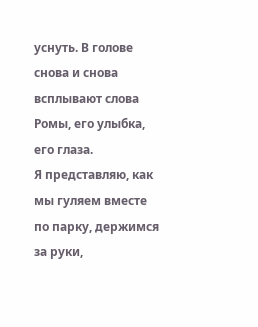уснуть. В голове снова и снова всплывают слова Ромы, его улыбка, его глаза.
Я представляю, как мы гуляем вместе по парку, держимся за руки,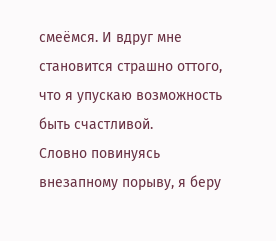смеёмся. И вдруг мне становится страшно оттого, что я упускаю возможность быть счастливой.
Словно повинуясь внезапному порыву, я беру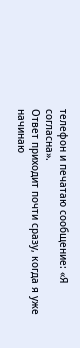телефон и печатаю сообщение: «Я согласна».
Ответ приходит почти сразу, когда я уже начинаю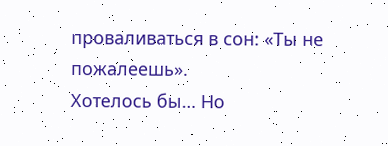проваливаться в сон: «Ты не пожалеешь».
Хотелось бы… Но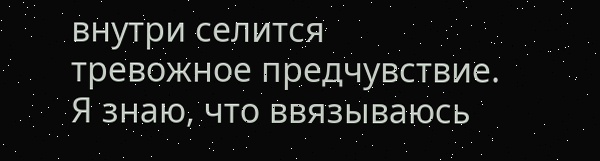внутри селится тревожное предчувствие. Я знаю, что ввязываюсь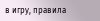в игру, правила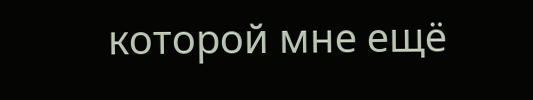которой мне ещё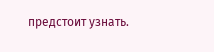предстоит узнать.